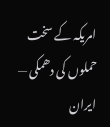امریکہ کے سخت حملوں کی دھمکی — ایران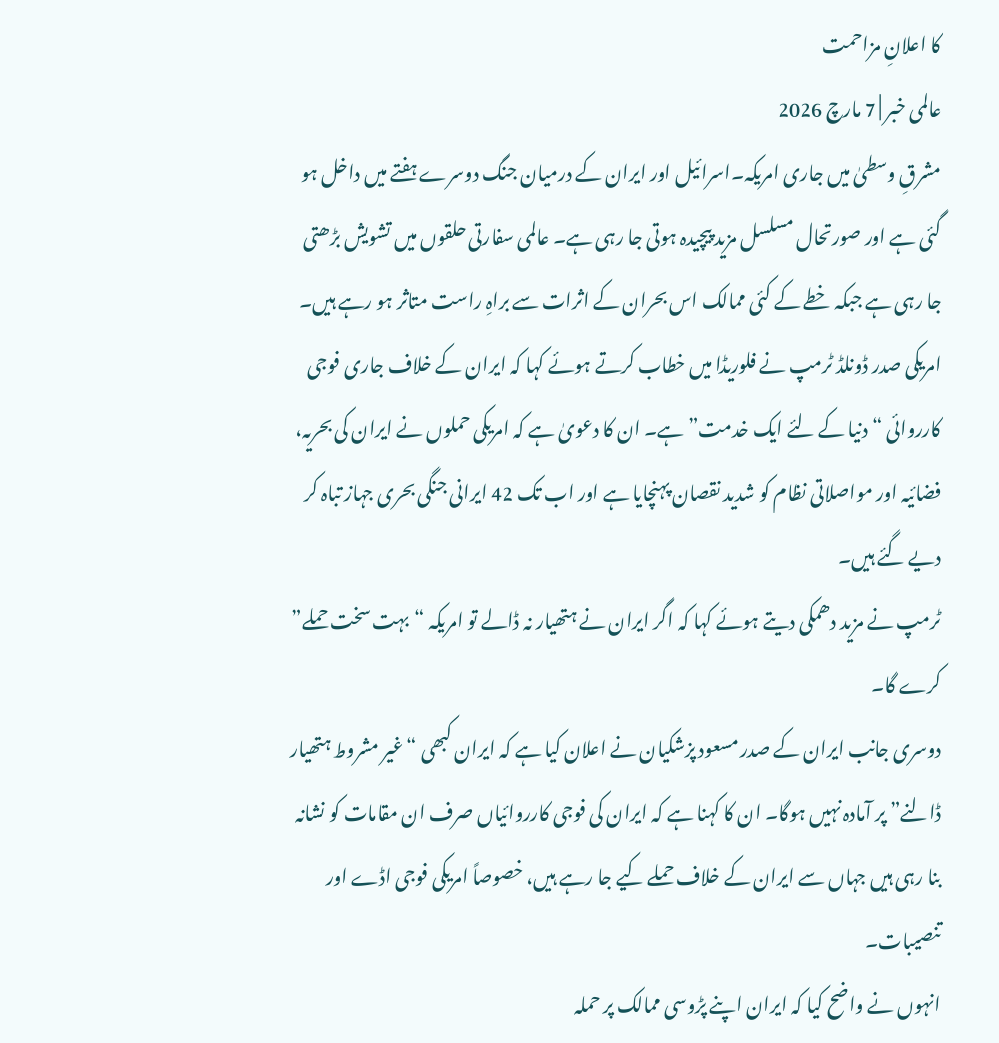کا اعلانِ مزاحمت
عالمی خبر | 7 مارچ 2026
مشرقِ وسطیٰ میں جاری امریکہ۔اسرائیل اور ایران کے درمیان جنگ دوسرے ہفتے میں داخل ہو گئی ہے اور صورتحال مسلسل مزید پیچیدہ ہوتی جا رہی ہے۔ عالمی سفارتی حلقوں میں تشویش بڑھتی جا رہی ہے جبکہ خطے کے کئی ممالک اس بحران کے اثرات سے براہِ راست متاثر ہو رہے ہیں۔
امریکی صدر ڈونلڈ ٹرمپ نے فلوریڈا میں خطاب کرتے ہوئے کہا کہ ایران کے خلاف جاری فوجی کارروائی “دنیا کے لئے ایک خدمت” ہے۔ ان کا دعویٰ ہے کہ امریکی حملوں نے ایران کی بحریہ، فضائیہ اور مواصلاتی نظام کو شدید نقصان پہنچایا ہے اور اب تک 42 ایرانی جنگی بحری جہاز تباہ کر دیے گئے ہیں۔
ٹرمپ نے مزید دھمکی دیتے ہوئے کہا کہ اگر ایران نے ہتھیار نہ ڈالے تو امریکہ “بہت سخت حملے” کرے گا۔
دوسری جانب ایران کے صدر مسعود پزشکیان نے اعلان کیا ہے کہ ایران کبھی “غیر مشروط ہتھیار ڈالنے” پر آمادہ نہیں ہوگا۔ ان کا کہنا ہے کہ ایران کی فوجی کارروائیاں صرف ان مقامات کو نشانہ بنا رہی ہیں جہاں سے ایران کے خلاف حملے کیے جا رہے ہیں، خصوصاً امریکی فوجی اڈے اور تنصیبات۔
انہوں نے واضح کیا کہ ایران اپنے پڑوسی ممالک پر حملہ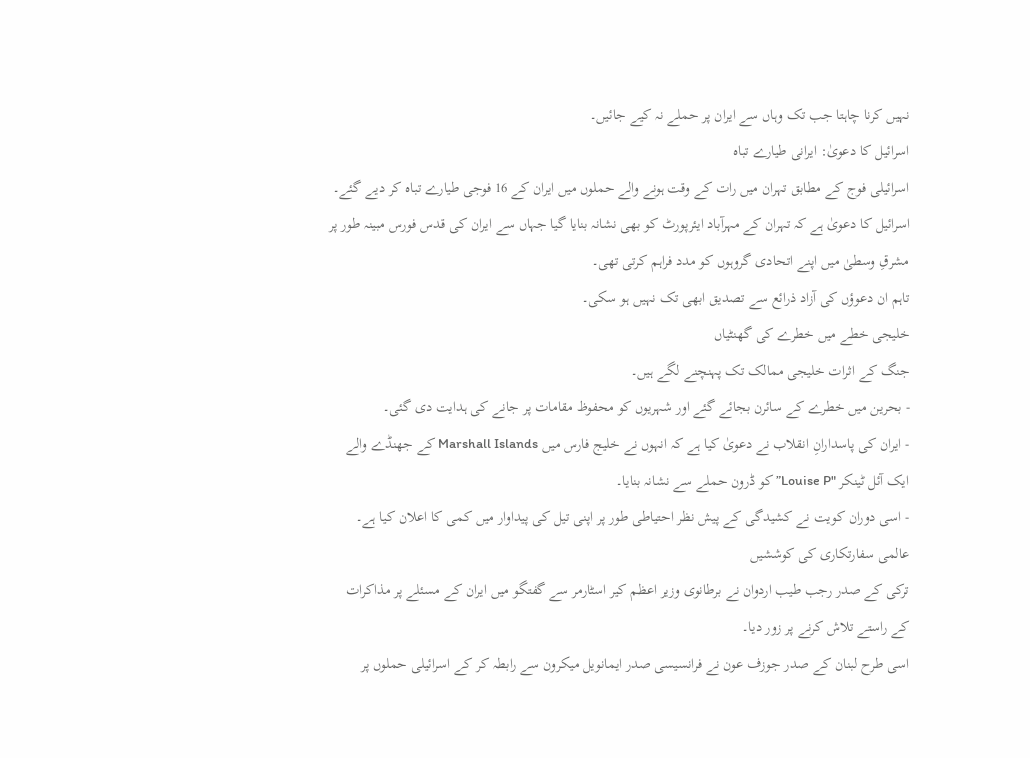نہیں کرنا چاہتا جب تک وہاں سے ایران پر حملے نہ کیے جائیں۔
اسرائیل کا دعویٰ: ایرانی طیارے تباہ
اسرائیلی فوج کے مطابق تہران میں رات کے وقت ہونے والے حملوں میں ایران کے 16 فوجی طیارے تباہ کر دیے گئے۔ اسرائیل کا دعویٰ ہے کہ تہران کے مہرآباد ایئرپورٹ کو بھی نشانہ بنایا گیا جہاں سے ایران کی قدس فورس مبینہ طور پر مشرقِ وسطیٰ میں اپنے اتحادی گروہوں کو مدد فراہم کرتی تھی۔
تاہم ان دعوؤں کی آزاد ذرائع سے تصدیق ابھی تک نہیں ہو سکی۔
خلیجی خطے میں خطرے کی گھنٹیاں
جنگ کے اثرات خلیجی ممالک تک پہنچنے لگے ہیں۔
- بحرین میں خطرے کے سائرن بجائے گئے اور شہریوں کو محفوظ مقامات پر جانے کی ہدایت دی گئی۔
- ایران کی پاسدارانِ انقلاب نے دعویٰ کیا ہے کہ انہوں نے خلیج فارس میں Marshall Islands کے جھنڈے والے ایک آئل ٹینکر "Louise P” کو ڈرون حملے سے نشانہ بنایا۔
- اسی دوران کویت نے کشیدگی کے پیش نظر احتیاطی طور پر اپنی تیل کی پیداوار میں کمی کا اعلان کیا ہے۔
عالمی سفارتکاری کی کوششیں
ترکی کے صدر رجب طیب اردوان نے برطانوی وزیر اعظم کیر اسٹارمر سے گفتگو میں ایران کے مسئلے پر مذاکرات کے راستے تلاش کرنے پر زور دیا۔
اسی طرح لبنان کے صدر جوزف عون نے فرانسیسی صدر ایمانویل میکرون سے رابطہ کر کے اسرائیلی حملوں پر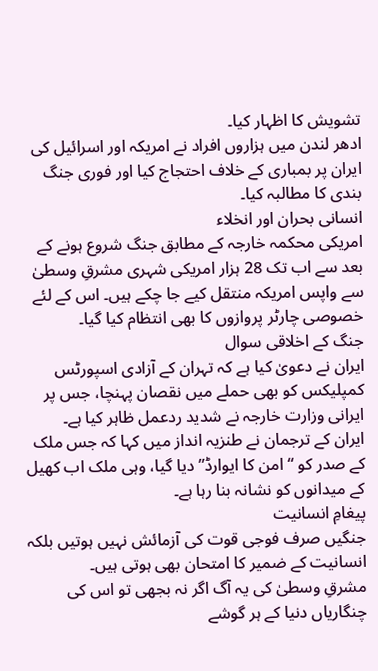تشویش کا اظہار کیا۔
ادھر لندن میں ہزاروں افراد نے امریکہ اور اسرائیل کی ایران پر بمباری کے خلاف احتجاج کیا اور فوری جنگ بندی کا مطالبہ کیا۔
انسانی بحران اور انخلاء
امریکی محکمہ خارجہ کے مطابق جنگ شروع ہونے کے بعد سے اب تک 28 ہزار امریکی شہری مشرقِ وسطیٰ سے واپس امریکہ منتقل کیے جا چکے ہیں۔ اس کے لئے خصوصی چارٹر پروازوں کا بھی انتظام کیا گیا۔
جنگ کے اخلاقی سوال
ایران نے دعویٰ کیا ہے کہ تہران کے آزادی اسپورٹس کمپلیکس کو بھی حملے میں نقصان پہنچا، جس پر ایرانی وزارت خارجہ نے شدید ردعمل ظاہر کیا ہے۔
ایران کے ترجمان نے طنزیہ انداز میں کہا کہ جس ملک کے صدر کو “امن کا ایوارڈ” دیا گیا، وہی ملک اب کھیل کے میدانوں کو نشانہ بنا رہا ہے۔
پیغامِ انسانیت
جنگیں صرف فوجی قوت کی آزمائش نہیں ہوتیں بلکہ انسانیت کے ضمیر کا امتحان بھی ہوتی ہیں۔
مشرقِ وسطیٰ کی یہ آگ اگر نہ بجھی تو اس کی چنگاریاں دنیا کے ہر گوشے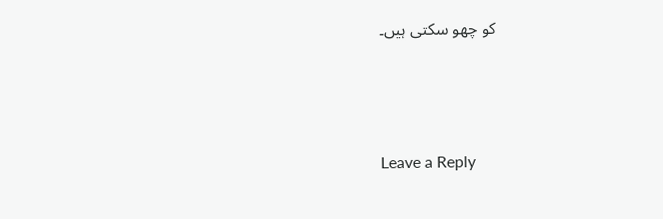کو چھو سکتی ہیں۔





Leave a Reply